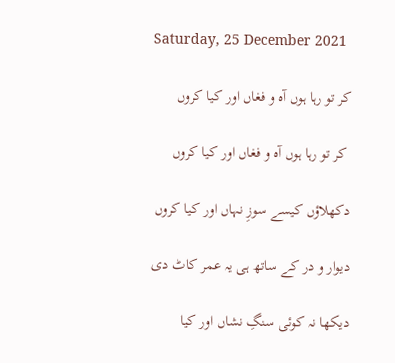Saturday, 25 December 2021

کر تو رہا ہوں آہ و فغاں اور کیا کروں

 کر تو رہا ہوں آہ و فغاں اور کیا کروں

دکھلاؤں کیسے سوزِ نہاں اور کیا کروں

دیوار و در کے ساتھ ہی یہ عمر کاٹ دی

دیکھا نہ کوئی سنگِ نشاں اور کیا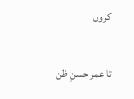کروں

تا عمر حسنِ ظن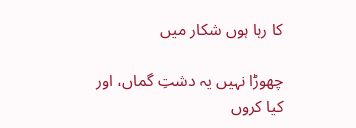کا رہا ہوں شکار میں

چھوڑا نہیں یہ دشتِ گماں، اور کیا کروں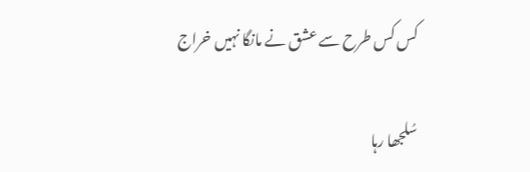کس کس طرح سے عشق نے مانگا نہیں خراج

سُلجھا رہا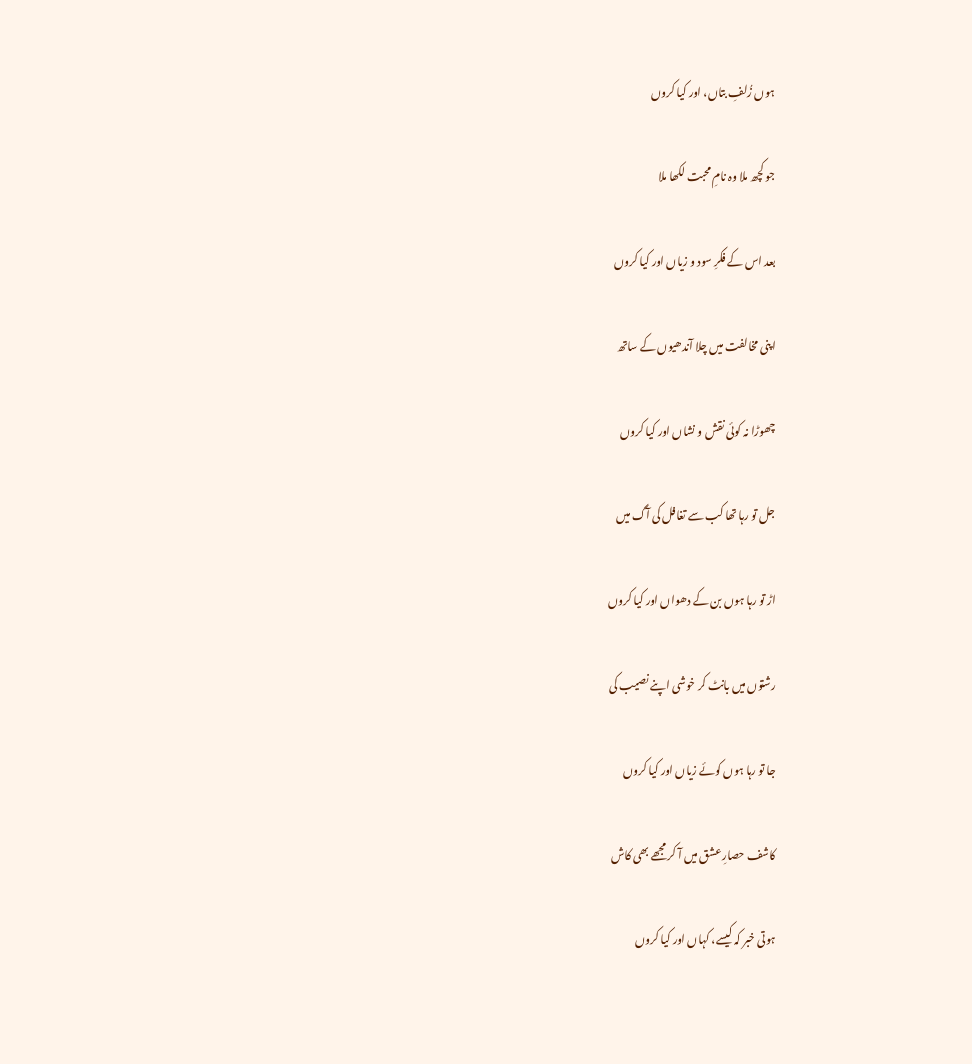ہوں زُلفِ بتاں، اور کیا کروں

جو کچھ ملا وہ نامِ محبت لکھا ملا

بعد اس کے فکرِ سود و زیاں اور کیا کروں

اپنی مخالفت میں چلا آندھیوں کے ساتھ

چھوڑا نہ کوئی نقش و نشاں اور کیا کروں

جل تو رہا تھا کب سے تغافل کی آگ میں

اڑ تو رہا ہوں بن کے دھواں اور کیا کروں

رشتوں میں بانٹ کر خوشی اپنے نصیب کی

جا تو رہا ہوں کوئے زیاں اور کیا کروں

کاشف حصارِ عشق میں آ کر مجھے بھی کاش

ہوتی خبر کہ کیسے، کہاں اور کیا کروں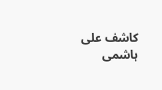کاشف علی ہاشمی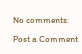No comments:

Post a Comment